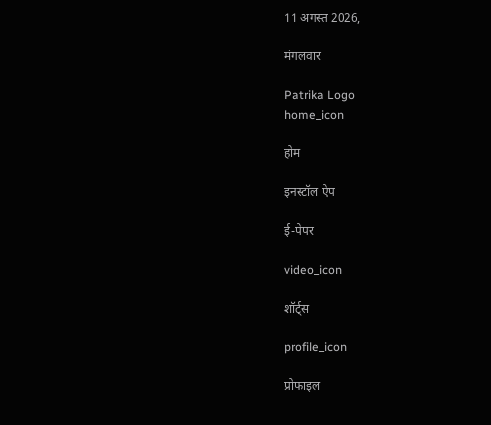11 अगस्त 2026,

मंगलवार

Patrika Logo
home_icon

होम

इनस्टॉल ऐप

ई-पेपर

video_icon

शॉर्ट्स

profile_icon

प्रोफाइल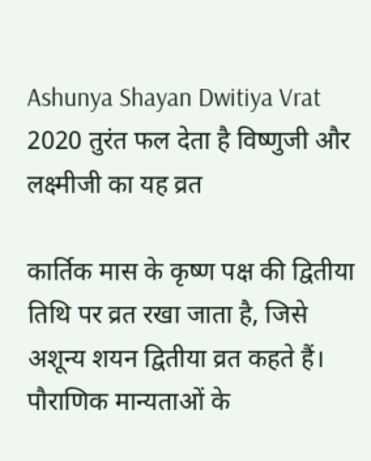Ashunya Shayan Dwitiya Vrat 2020 तुरंत फल देता है विष्णुजी और लक्ष्मीजी का यह व्रत

कार्तिक मास के कृष्ण पक्ष की द्वितीया तिथि पर व्रत रखा जाता है, जिसे अशून्य शयन द्वितीया व्रत कहते हैं। पौराणिक मान्यताओं के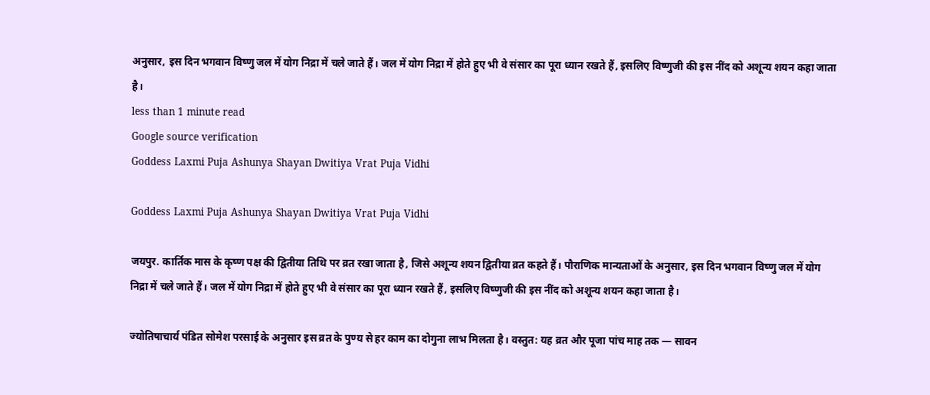अनुसार, इस दिन भगवान विष्णु जल में योग निद्रा में चले जाते हैं। जल में योग निद्रा में होते हुए भी वे संसार का पूरा ध्यान रखते हैं, इसलिए विष्णुजी की इस नींद को अशून्य शयन कहा जाता है।
less than 1 minute read
Google source verification
Goddess Laxmi Puja Ashunya Shayan Dwitiya Vrat Puja Vidhi

Goddess Laxmi Puja Ashunya Shayan Dwitiya Vrat Puja Vidhi

जयपुर. कार्तिक मास के कृष्ण पक्ष की द्वितीया तिथि पर व्रत रखा जाता है, जिसे अशून्य शयन द्वितीया व्रत कहते हैं। पौराणिक मान्यताओं के अनुसार, इस दिन भगवान विष्णु जल में योग निद्रा में चले जाते हैं। जल में योग निद्रा में होते हुए भी वे संसार का पूरा ध्यान रखते हैं, इसलिए विष्णुजी की इस नींद को अशून्य शयन कहा जाता है।

ज्योतिषाचार्य पंडित सोमेश परसाई के अनुसार इस व्रत के पुण्य से हर काम का दोगुना लाभ मिलता है। वस्तुत: यह व्रत और पूजा पांच माह तक — सावन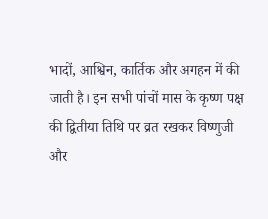भादों, आश्विन, कार्तिक और अगहन में की जाती है। इन सभी पांचों मास के कृष्ण पक्ष की द्वितीया तिथि पर व्रत रखकर विष्णुजी और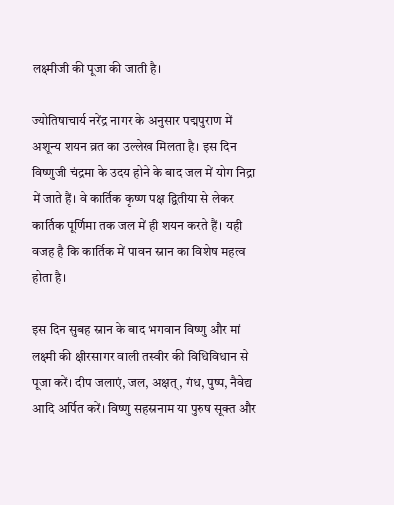लक्ष्मीजी की पूजा की जाती है।

ज्योतिषाचार्य नरेंद्र नागर के अनुसार पद्मपुराण में अशून्य शयन व्रत का उल्लेख मिलता है। इस दिन विष्णुजी चंद्रमा के उदय होने के बाद जल में योग निद्रा में जाते हैं। वे कार्तिक कृष्ण पक्ष द्वितीया से लेकर कार्तिक पूर्णिमा तक जल में ही शयन करते हैं। यही वजह है कि कार्तिक में पावन स्नान का विशेष महत्व होता है।

इस दिन सुबह स्नान के बाद भगवान विष्णु और मां लक्ष्मी की क्षीरसागर वाली तस्वीर की विधिविधान से पूजा करें। दीप जलाएं, जल, अक्षत्, गंध, पुष्प, नैवेद्य आदि अर्पित करें। विष्णु सहस्रनाम या पुरुष सूक्त और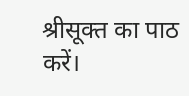श्रीसूक्त का पाठ करें।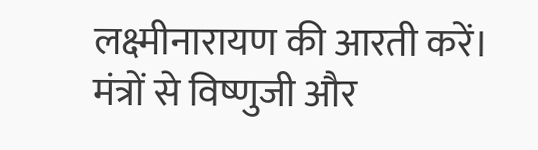लक्ष्मीनारायण की आरती करें। मंत्रों से विष्णुजी और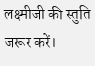लक्ष्मीजी की स्तुति जरूर करें।